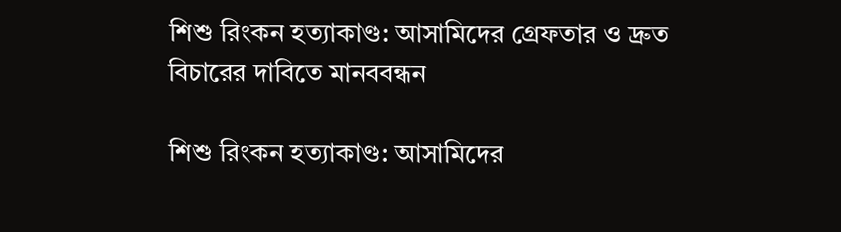শিশু রিংকন হত্যাকাণ্ড: আসামিদের গ্রেফতার ও দ্রুত বিচারের দাবিতে মানববন্ধন

শিশু রিংকন হত্যাকাণ্ড: আসামিদের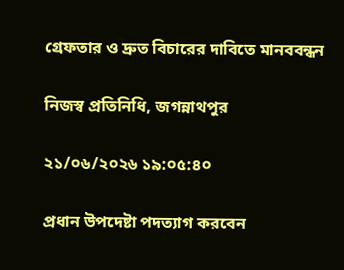গ্রেফতার ও দ্রুত বিচারের দাবিতে মানববন্ধন

নিজস্ব প্রতিনিধি, জগন্নাথপুর

২১/০৬/২০২৬ ১৯:০৫:৪০

প্রধান উপদেষ্টা পদত্যাগ করবেন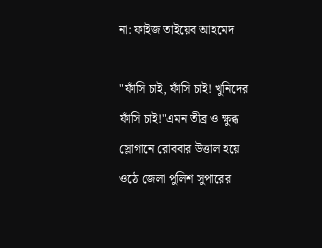না: ফাইজ তাইয়েব আহমেদ

"ফাঁসি চাই, ফাঁসি চাই! খুনিদের ফাঁসি চাই!"এমন তীব্র ও ক্ষুব্ধ স্লোগানে রোববার উত্তাল হয়ে ওঠে জেলা পুলিশ সুপারের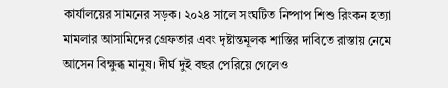কার্যালয়ের সামনের সড়ক। ২০২৪ সালে সংঘটিত নিষ্পাপ শিশু রিংকন হত্যা মামলার আসামিদের গ্রেফতার এবং দৃষ্টান্তমূলক শাস্তির দাবিতে রাস্তায় নেমে আসেন বিক্ষুব্ধ মানুষ। দীর্ঘ দুই বছর পেরিয়ে গেলেও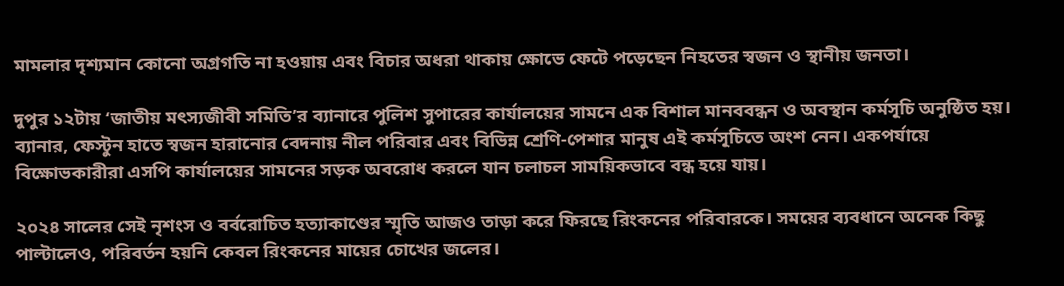মামলার দৃশ্যমান কোনো অগ্রগতি না হওয়ায় এবং বিচার অধরা থাকায় ক্ষোভে ফেটে পড়েছেন নিহতের স্বজন ও স্থানীয় জনতা।

দুপুর ১২টায় ‘জাতীয় মৎস্যজীবী সমিতি’র ব্যানারে পুলিশ সুপারের কার্যালয়ের সামনে এক বিশাল মানববন্ধন ও অবস্থান কর্মসূচি অনুষ্ঠিত হয়। ব্যানার, ফেস্টুন হাতে স্বজন হারানোর বেদনায় নীল পরিবার এবং বিভিন্ন শ্রেণি-পেশার মানুষ এই কর্মসূচিতে অংশ নেন। একপর্যায়ে বিক্ষোভকারীরা এসপি কার্যালয়ের সামনের সড়ক অবরোধ করলে যান চলাচল সাময়িকভাবে বন্ধ হয়ে যায়।

২০২৪ সালের সেই নৃশংস ও বর্বরোচিত হত্যাকাণ্ডের স্মৃতি আজও তাড়া করে ফিরছে রিংকনের পরিবারকে। সময়ের ব্যবধানে অনেক কিছু পাল্টালেও, পরিবর্তন হয়নি কেবল রিংকনের মায়ের চোখের জলের।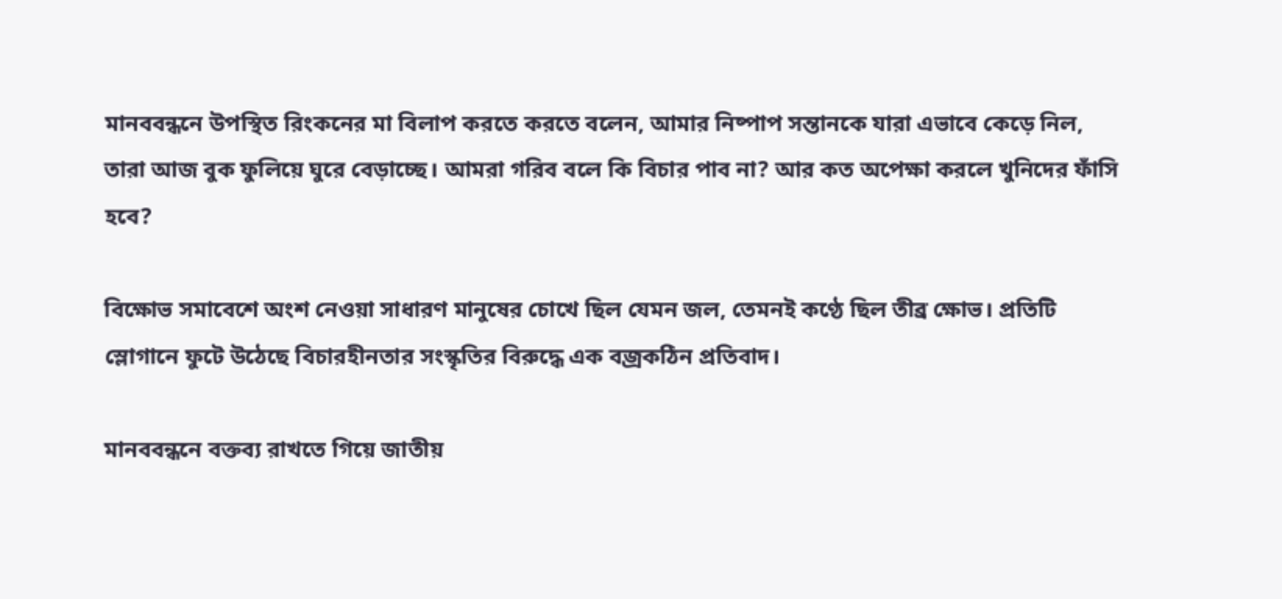মানববন্ধনে উপস্থিত রিংকনের মা বিলাপ করতে করতে বলেন, আমার নিষ্পাপ সন্তানকে যারা এভাবে কেড়ে নিল, তারা আজ বুক ফুলিয়ে ঘুরে বেড়াচ্ছে। আমরা গরিব বলে কি বিচার পাব না? আর কত অপেক্ষা করলে খুনিদের ফাঁসি হবে?

বিক্ষোভ সমাবেশে অংশ নেওয়া সাধারণ মানুষের চোখে ছিল যেমন জল, তেমনই কণ্ঠে ছিল তীব্র ক্ষোভ। প্রতিটি স্লোগানে ফুটে উঠেছে বিচারহীনতার সংস্কৃতির বিরুদ্ধে এক বজ্রকঠিন প্রতিবাদ।

মানববন্ধনে বক্তব্য রাখতে গিয়ে জাতীয়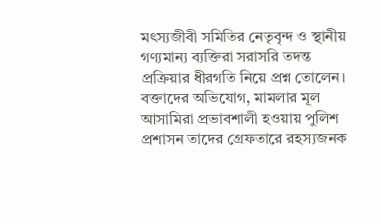মৎস্যজীবী সমিতির নেতৃবৃন্দ ও স্থানীয় গণ্যমান্য ব্যক্তিরা সরাসরি তদন্ত প্রক্রিয়ার ধীরগতি নিয়ে প্রশ্ন তোলেন। বক্তাদের অভিযোগ, মামলার মূল আসামিরা প্রভাবশালী হওয়ায় পুলিশ প্রশাসন তাদের গ্রেফতারে রহস্যজনক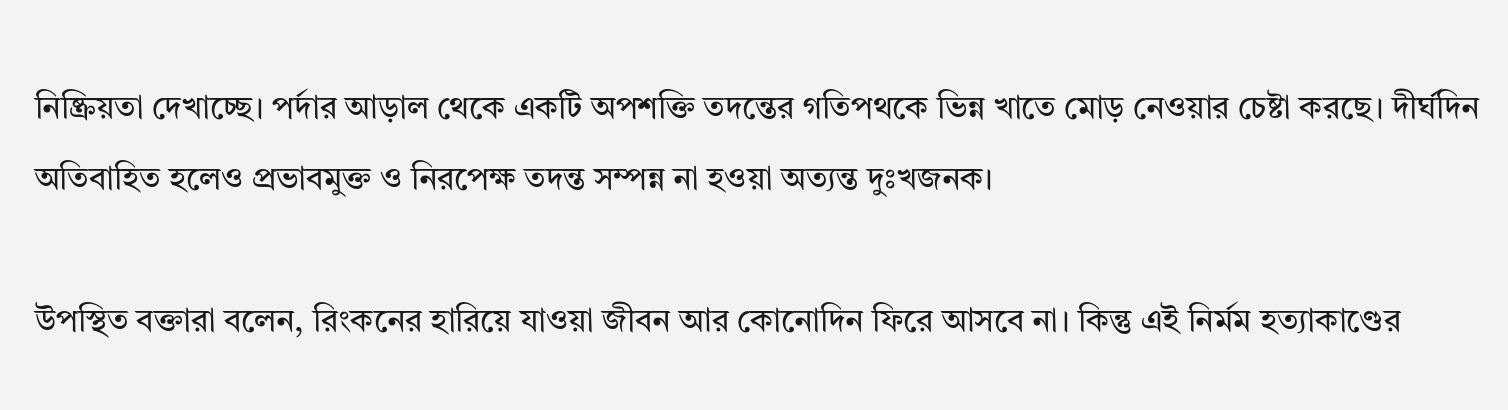নিষ্ক্রিয়তা দেখাচ্ছে। পর্দার আড়াল থেকে একটি অপশক্তি তদন্তের গতিপথকে ভিন্ন খাতে মোড় নেওয়ার চেষ্টা করছে। দীর্ঘদিন অতিবাহিত হলেও প্রভাবমুক্ত ও নিরপেক্ষ তদন্ত সম্পন্ন না হওয়া অত্যন্ত দুঃখজনক।

উপস্থিত বক্তারা বলেন, রিংকনের হারিয়ে যাওয়া জীবন আর কোনোদিন ফিরে আসবে না। কিন্তু এই নির্মম হত্যাকাণ্ডের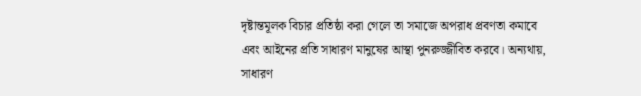দৃষ্টান্তমূলক বিচার প্রতিষ্ঠা করা গেলে তা সমাজে অপরাধ প্রবণতা কমাবে এবং আইনের প্রতি সাধারণ মানুষের আস্থা পুনরুজ্জীবিত করবে। অন্যথায়, সাধারণ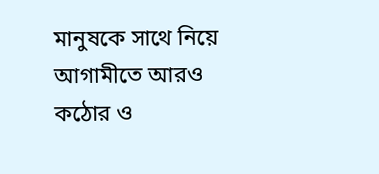মানুষকে সাথে নিয়ে আগামীতে আরও কঠোর ও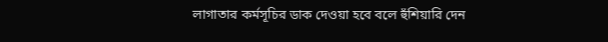লাগাতার কর্মসূচির ডাক দেওয়া হবে বলে হুঁশিয়ারি দেন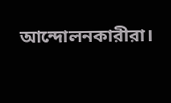আন্দোলনকারীরা।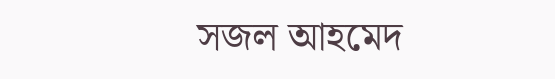সজল আহমেদ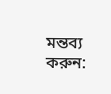মন্তব্য করুন: